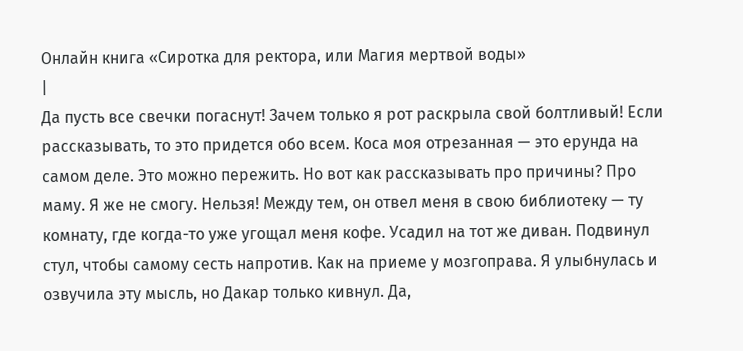Онлайн книга «Сиротка для ректора, или Магия мертвой воды»
|
Да пусть все свечки погаснут! Зачем только я рот раскрыла свой болтливый! Если рассказывать, то это придется обо всем. Коса моя отрезанная — это ерунда на самом деле. Это можно пережить. Но вот как рассказывать про причины? Про маму. Я же не смогу. Нельзя! Между тем, он отвел меня в свою библиотеку — ту комнату, где когда-то уже угощал меня кофе. Усадил на тот же диван. Подвинул стул, чтобы самому сесть напротив. Как на приеме у мозгоправа. Я улыбнулась и озвучила эту мысль, но Дакар только кивнул. Да,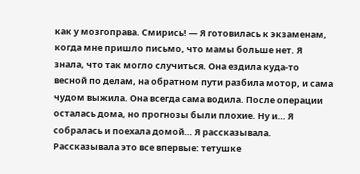как у мозгоправа. Смирись! — Я готовилась к экзаменам, когда мне пришло письмо, что мамы больше нет. Я знала, что так могло случиться. Она ездила куда-то весной по делам, на обратном пути разбила мотор, и сама чудом выжила. Она всегда сама водила. После операции осталась дома, но прогнозы были плохие. Ну и… Я собралась и поехала домой… Я рассказывала. Рассказывала это все впервые: тетушке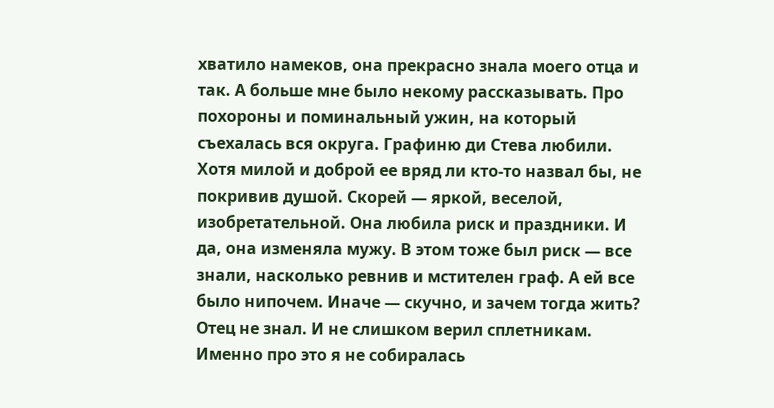хватило намеков, она прекрасно знала моего отца и так. А больше мне было некому рассказывать. Про похороны и поминальный ужин, на который съехалась вся округа. Графиню ди Стева любили. Хотя милой и доброй ее вряд ли кто-то назвал бы, не покривив душой. Скорей — яркой, веселой, изобретательной. Она любила риск и праздники. И да, она изменяла мужу. В этом тоже был риск — все знали, насколько ревнив и мстителен граф. А ей все было нипочем. Иначе — скучно, и зачем тогда жить? Отец не знал. И не слишком верил сплетникам. Именно про это я не собиралась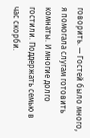говорить. — Гостей было много, я помогала слугам готовить комнаты. И многие долго гостили. Поддержать семью в час скорби.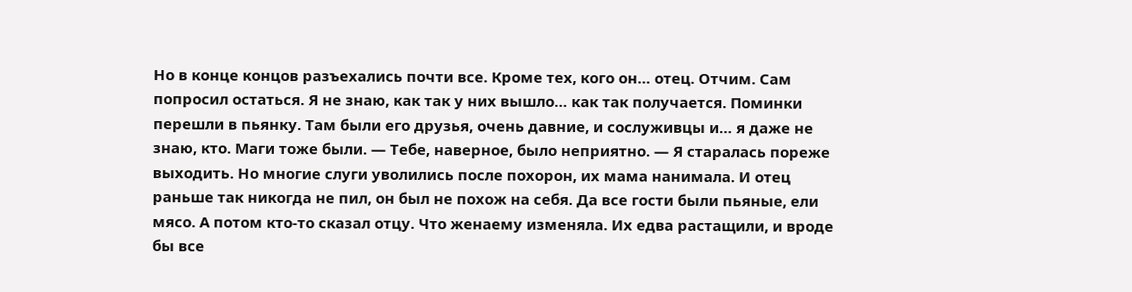Но в конце концов разъехались почти все. Кроме тех, кого он… отец. Отчим. Сам попросил остаться. Я не знаю, как так у них вышло… как так получается. Поминки перешли в пьянку. Там были его друзья, очень давние, и сослуживцы и… я даже не знаю, кто. Маги тоже были. — Тебе, наверное, было неприятно. — Я старалась пореже выходить. Но многие слуги уволились после похорон, их мама нанимала. И отец раньше так никогда не пил, он был не похож на себя. Да все гости были пьяные, ели мясо. А потом кто-то сказал отцу. Что женаему изменяла. Их едва растащили, и вроде бы все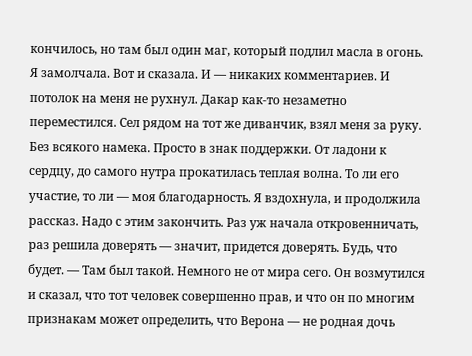кончилось, но там был один маг, который подлил масла в огонь. Я замолчала. Вот и сказала. И — никаких комментариев. И потолок на меня не рухнул. Дакар как-то незаметно переместился. Сел рядом на тот же диванчик, взял меня за руку. Без всякого намека. Просто в знак поддержки. От ладони к сердцу, до самого нутра прокатилась теплая волна. То ли его участие, то ли — моя благодарность. Я вздохнула, и продолжила рассказ. Надо с этим закончить. Раз уж начала откровенничать, раз решила доверять — значит, придется доверять. Будь, что будет. — Там был такой. Немного не от мира сего. Он возмутился и сказал, что тот человек совершенно прав, и что он по многим признакам может определить, что Верона — не родная дочь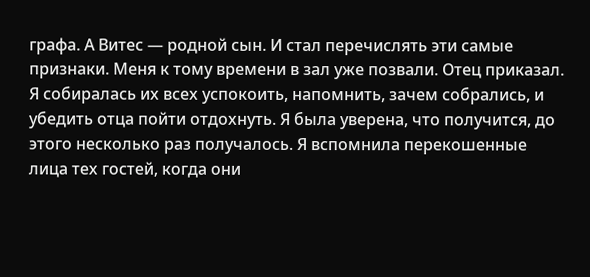графа. А Витес — родной сын. И стал перечислять эти самые признаки. Меня к тому времени в зал уже позвали. Отец приказал. Я собиралась их всех успокоить, напомнить, зачем собрались, и убедить отца пойти отдохнуть. Я была уверена, что получится, до этого несколько раз получалось. Я вспомнила перекошенные лица тех гостей, когда они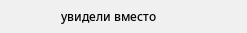увидели вместо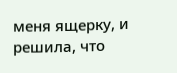меня ящерку, и решила, что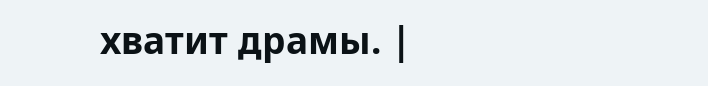хватит драмы. |